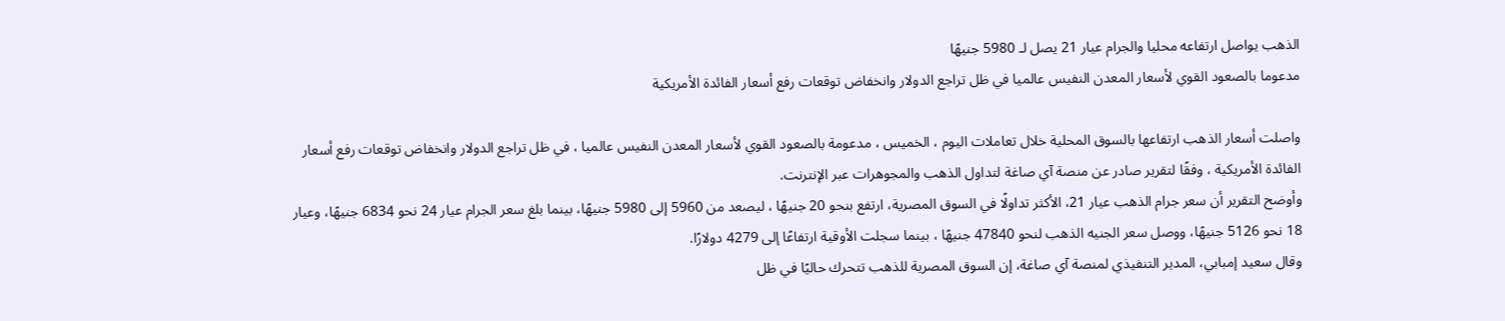الذهب يواصل ارتفاعه محليا والجرام عيار 21 يصل لـ 5980 جنيهًا
مدعوما بالصعود القوي لأسعار المعدن النفيس عالميا في ظل تراجع الدولار وانخفاض توقعات رفع أسعار الفائدة الأمريكية

واصلت أسعار الذهب ارتفاعها بالسوق المحلية خلال تعاملات اليوم ، الخميس ، مدعومة بالصعود القوي لأسعار المعدن النفيس عالميا ، في ظل تراجع الدولار وانخفاض توقعات رفع أسعار الفائدة الأمريكية ، وفقًا لتقرير صادر عن منصة آي صاغة لتداول الذهب والمجوهرات عبر الإنترنت.
وأوضح التقرير أن سعر جرام الذهب عيار 21، الأكثر تداولًا في السوق المصرية، ارتفع بنحو 20 جنيهًا ، ليصعد من 5960 إلى 5980 جنيهًا، بينما بلغ سعر الجرام عيار 24 نحو 6834 جنيهًا، وعيار 18 نحو 5126 جنيهًا، ووصل سعر الجنيه الذهب لنحو 47840 جنيهًا ، بينما سجلت الأوقية ارتفاعًا إلى 4279 دولارًا.
وقال سعيد إمبابي، المدير التنفيذي لمنصة آي صاغة، إن السوق المصرية للذهب تتحرك حاليًا في ظل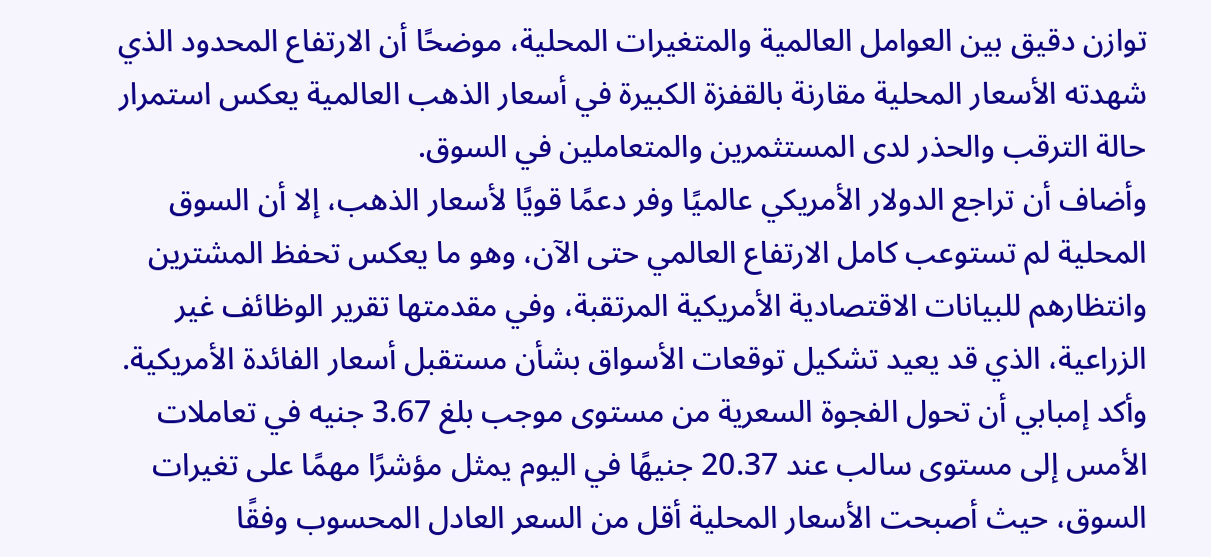توازن دقيق بين العوامل العالمية والمتغيرات المحلية، موضحًا أن الارتفاع المحدود الذي شهدته الأسعار المحلية مقارنة بالقفزة الكبيرة في أسعار الذهب العالمية يعكس استمرار حالة الترقب والحذر لدى المستثمرين والمتعاملين في السوق.
وأضاف أن تراجع الدولار الأمريكي عالميًا وفر دعمًا قويًا لأسعار الذهب، إلا أن السوق المحلية لم تستوعب كامل الارتفاع العالمي حتى الآن، وهو ما يعكس تحفظ المشترين وانتظارهم للبيانات الاقتصادية الأمريكية المرتقبة، وفي مقدمتها تقرير الوظائف غير الزراعية، الذي قد يعيد تشكيل توقعات الأسواق بشأن مستقبل أسعار الفائدة الأمريكية.
وأكد إمبابي أن تحول الفجوة السعرية من مستوى موجب بلغ 3.67 جنيه في تعاملات الأمس إلى مستوى سالب عند 20.37 جنيهًا في اليوم يمثل مؤشرًا مهمًا على تغيرات السوق، حيث أصبحت الأسعار المحلية أقل من السعر العادل المحسوب وفقًا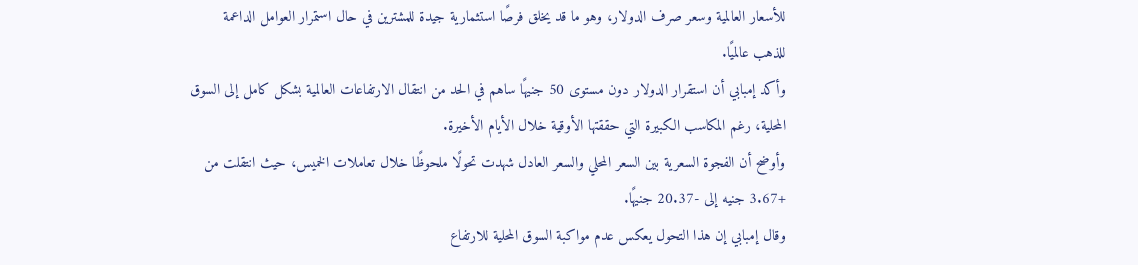للأسعار العالمية وسعر صرف الدولار، وهو ما قد يخلق فرصًا استثمارية جيدة للمشترين في حال استمرار العوامل الداعمة للذهب عالميًا.
وأكد إمبابي أن استقرار الدولار دون مستوى 50 جنيهًا ساهم في الحد من انتقال الارتفاعات العالمية بشكل كامل إلى السوق المحلية، رغم المكاسب الكبيرة التي حققتها الأوقية خلال الأيام الأخيرة.
وأوضح أن الفجوة السعرية بين السعر المحلي والسعر العادل شهدت تحولًا ملحوظًا خلال تعاملات الخميس، حيث انتقلت من +3.67 جنيه إلى -20.37 جنيهًا.
وقال إمبابي إن هذا التحول يعكس عدم مواكبة السوق المحلية للارتفاع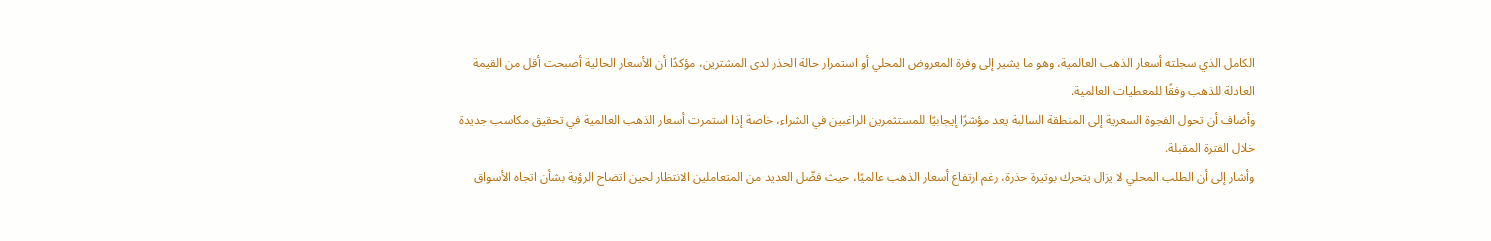الكامل الذي سجلته أسعار الذهب العالمية، وهو ما يشير إلى وفرة المعروض المحلي أو استمرار حالة الحذر لدى المشترين، مؤكدًا أن الأسعار الحالية أصبحت أقل من القيمة العادلة للذهب وفقًا للمعطيات العالمية.
وأضاف أن تحول الفجوة السعرية إلى المنطقة السالبة يعد مؤشرًا إيجابيًا للمستثمرين الراغبين في الشراء، خاصة إذا استمرت أسعار الذهب العالمية في تحقيق مكاسب جديدة خلال الفترة المقبلة.
وأشار إلى أن الطلب المحلي لا يزال يتحرك بوتيرة حذرة، رغم ارتفاع أسعار الذهب عالميًا، حيث فضّل العديد من المتعاملين الانتظار لحين اتضاح الرؤية بشأن اتجاه الأسواق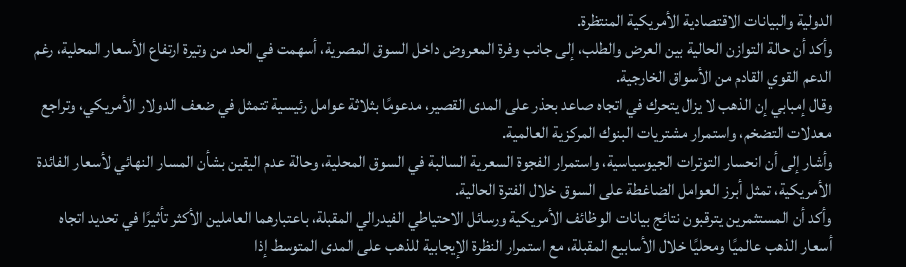الدولية والبيانات الاقتصادية الأمريكية المنتظرة.
وأكد أن حالة التوازن الحالية بين العرض والطلب، إلى جانب وفرة المعروض داخل السوق المصرية، أسهمت في الحد من وتيرة ارتفاع الأسعار المحلية، رغم الدعم القوي القادم من الأسواق الخارجية.
وقال إمبابي إن الذهب لا يزال يتحرك في اتجاه صاعد بحذر على المدى القصير، مدعومًا بثلاثة عوامل رئيسية تتمثل في ضعف الدولار الأمريكي، وتراجع معدلات التضخم، واستمرار مشتريات البنوك المركزية العالمية.
وأشار إلى أن انحسار التوترات الجيوسياسية، واستمرار الفجوة السعرية السالبة في السوق المحلية، وحالة عدم اليقين بشأن المسار النهائي لأسعار الفائدة الأمريكية، تمثل أبرز العوامل الضاغطة على السوق خلال الفترة الحالية.
وأكد أن المستثمرين يترقبون نتائج بيانات الوظائف الأمريكية ورسائل الاحتياطي الفيدرالي المقبلة، باعتبارهما العاملين الأكثر تأثيرًا في تحديد اتجاه أسعار الذهب عالميًا ومحليًا خلال الأسابيع المقبلة، مع استمرار النظرة الإيجابية للذهب على المدى المتوسط إذا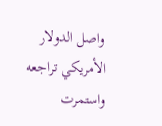واصل الدولار الأمريكي تراجعه واستمرت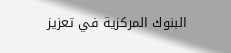البنوك المركزية في تعزيز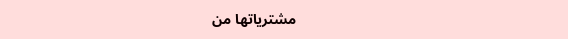مشترياتها من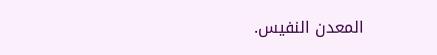المعدن النفيس.